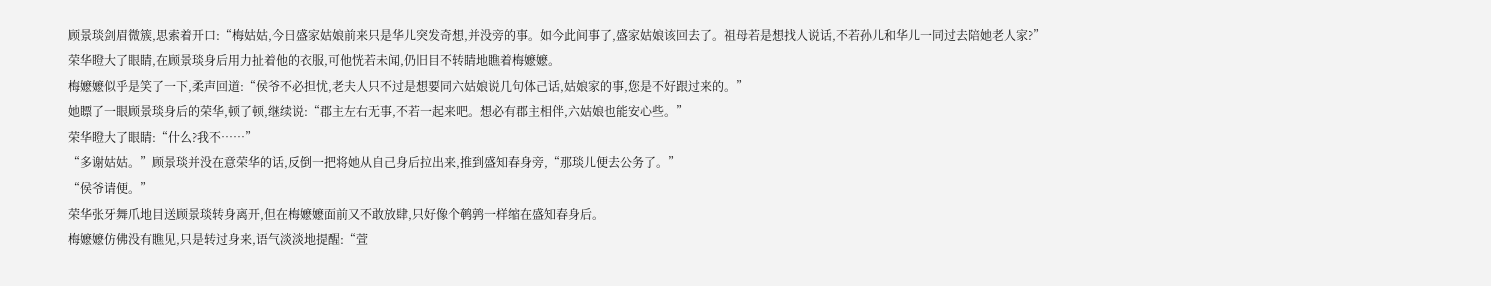顾景琰剑眉微簇,思索着开口:“梅姑姑,今日盛家姑娘前来只是华儿突发奇想,并没旁的事。如今此间事了,盛家姑娘该回去了。祖母若是想找人说话,不若孙儿和华儿一同过去陪她老人家?”
荣华瞪大了眼睛,在顾景琰身后用力扯着他的衣服,可他恍若未闻,仍旧目不转睛地瞧着梅嬷嬷。
梅嬷嬷似乎是笑了一下,柔声回道:“侯爷不必担忧,老夫人只不过是想要同六姑娘说几句体己话,姑娘家的事,您是不好跟过来的。”
她瞟了一眼顾景琰身后的荣华,顿了顿,继续说:“郡主左右无事,不若一起来吧。想必有郡主相伴,六姑娘也能安心些。”
荣华瞪大了眼睛:“什么?我不……”
“多谢姑姑。”顾景琰并没在意荣华的话,反倒一把将她从自己身后拉出来,推到盛知春身旁,“那琰儿便去公务了。”
“侯爷请便。”
荣华张牙舞爪地目送顾景琰转身离开,但在梅嬷嬷面前又不敢放肆,只好像个鹌鹑一样缩在盛知春身后。
梅嬷嬷仿佛没有瞧见,只是转过身来,语气淡淡地提醒:“萱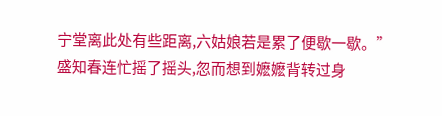宁堂离此处有些距离,六姑娘若是累了便歇一歇。”
盛知春连忙摇了摇头,忽而想到嬷嬷背转过身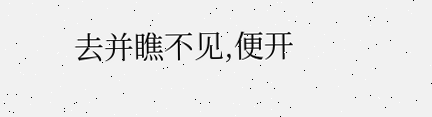去并瞧不见,便开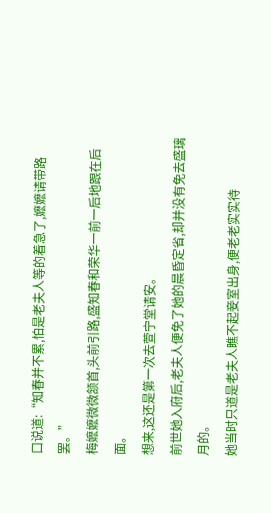口说道:“知春并不累,怕是老夫人等的着急了,嬷嬷请带路罢。”
梅嬷嬷微微颔首,头前引路,盛知春和荣华一前一后地跟在后面。
想来,这还是第一次去萱宁堂请安。
前世她入府后,老夫人便免了她的晨昏定省,却并没有免去盛璃月的。
她当时只道是老夫人瞧不起妾室出身,便老老实实待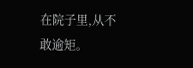在院子里,从不敢逾矩。